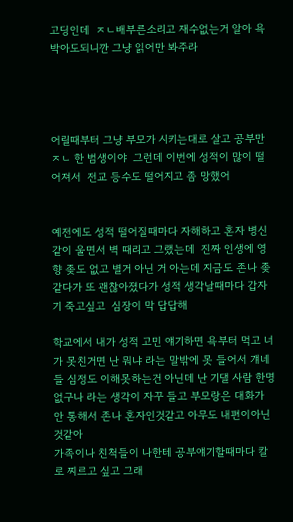고딩인데  ㅈㄴ배부른소리고 재수없는거 알아 욕박아도되니깐 그냥 읽어만 봐주라




어릴때부터 그냥 부모가 시키는대로 살고 공부만 ㅈㄴ 한 범생이야  그런데 이번에 성적이 많이 떨어져서  전교 등수도 떨어지고 좀 망했어


예전에도 성적 떨어질때마다 자해하고 혼자 병신같이 울면서 벽 때리고 그랬는데  진짜 인생에 영향 좆도 없고 별거 아닌 거 아는데 지금도 존나 좆같다가 또 괜찮아졌다가 성적 생각날때마다 갑자기 죽고싶고  심장이 막 답답해

학교에서 내가 성적 고민 얘기하면 욕부터 먹고 너가 못친거면 난 뭐냐 라는 말밖에 못 들어서 걔네들 심정도 이해못하는건 아닌데 난 기댈 사람 한명 없구나 라는 생각이 자꾸 들고 부모랑은 대화가 안 통해서 존나 혼자인것같고 아무도 내편이아닌것같아
가족이나 친척들이 나한테 공부얘기할때마다 칼로 찌르고 싶고 그래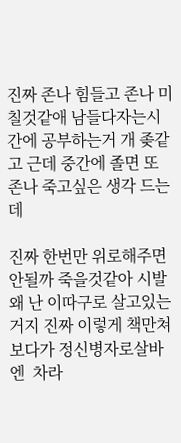진짜 존나 힘들고 존나 미칠것같애 남들다자는시간에 공부하는거 개 좆같고 근데 중간에 졸면 또 존나 죽고싶은 생각 드는데

진짜 한번만 위로해주면 안될까 죽을것같아 시발  왜 난 이따구로 살고있는거지 진짜 이렇게 책만쳐보다가 정신병자로살바엔  차라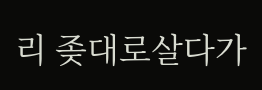리 좆대로살다가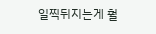일찍뒤지는게 훨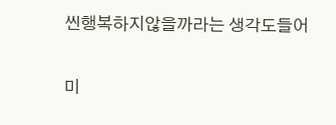씬행복하지않을까라는 생각도들어

미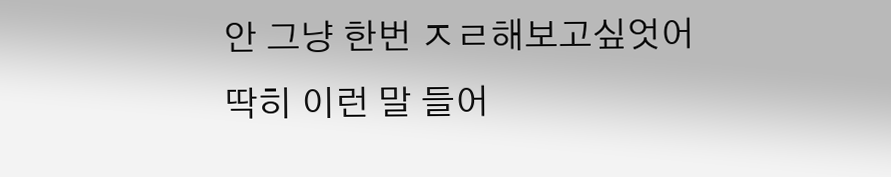안 그냥 한번 ㅈㄹ해보고싶엇어   딱히 이런 말 들어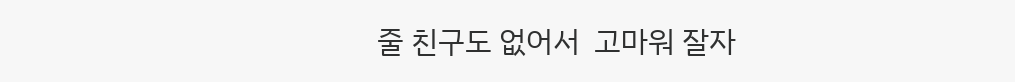줄 친구도 없어서  고마워 잘자